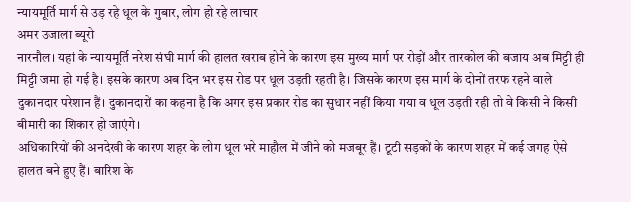न्यायमूर्ति मार्ग से उड़ रहे धूल के गुबार, लोग हो रहे लाचार
अमर उजाला ब्यूरो
नारनौल। यहां के न्यायमूर्ति नरेश संघी मार्ग की हालत खराब होने के कारण इस मुख्य मार्ग पर रोड़ों और तारकोल की बजाय अब मिट्टी ही मिट्टी जमा हो गई है। इसके कारण अब दिन भर इस रोड पर धूल उड़ती रहती है। जिसके कारण इस मार्ग के दोनों तरफ रहने वाले दुकानदार परेशान हैं। दुकानदारों का कहना है कि अगर इस प्रकार रोड का सुधार नहीं किया गया व धूल उड़ती रही तो वे किसी ने किसी बीमारी का शिकार हो जाएंगे।
अधिकारियों की अनदेखी के कारण शहर के लोग धूल भरे माहौल में जीने को मजबूर हैं। टूटी सड़कों के कारण शहर में कई जगह ऐसे हालत बने हुए हैं। बारिश के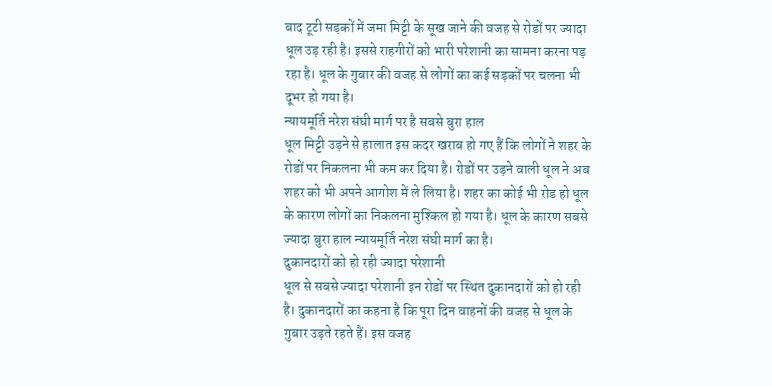बाद टूटी सड़कों में जमा मिट्टी के सूख जाने की वजह से रोडों पर ज्यादा धूल उड़ रही है। इससे राहगीरों को भारी परेशानी का सामना करना पड़ रहा है। धूल के गुबार की वजह से लोगों का कई सड़कों पर चलना भी दूभर हो गया है।
न्यायमूर्ति नरेश संघी मार्ग पर है सबसे बुरा हाल
धूल मिट्टी उड़ने से हालात इस कदर खराब हो गए हैं कि लोगों ने शहर के रोडों पर निकलना भी कम कर दिया है। रोडों पर उड़ने वाली धूल ने अब शहर को भी अपने आगोश में ले लिया है। शहर का कोई भी रोड हो धूल के कारण लोगों का निकलना मुश्किल हो गया है। धूल के कारण सबसे ज्यादा बुरा हाल न्यायमूर्ति नरेश संघी मार्ग का है।
दुकानदारों को हो रही ज्यादा परेशानी
धूल से सबसे ज्यादा परेशानी इन रोडों पर स्थित दुकानदारों को हो रही है। दुकानदारों का कहना है कि पूरा दिन वाहनों की वजह से धूल के गुबार उड़ते रहते हैं। इस वजह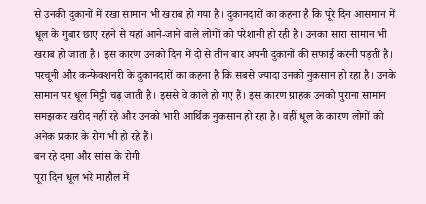से उनकी दुकानों में रखा सामान भी खराब हो गया है। दुकानदारों का कहना है कि पूरे दिन आसमान में धूल के गुबार छाए रहने से यहां आने-जाने वाले लोगों को परेशानी हो रही है। उनका सारा सामान भी खराब हो जाता है। इस कारण उनको दिन में दो से तीन बार अपनी दुकानों की सफाई करनी पड़ती है। परचूनी और कन्फेक्शनरी के दुकानदारों का कहना है कि सबसे ज्यादा उनको नुकसान हो रहा है। उनके सामान पर धूल मिट्टी चढ़ जाती है। इससे वे काले हो गए हैं। इस कारण ग्राहक उनको पुराना सामान समझकर खरीद नहीं रहे और उनको भारी आर्थिक नुकसान हो रहा है। वहीं धूल के कारण लोगों को अनेक प्रकार के रोग भी हो रहे हैं।
बन रहे दमा और सांस के रोगी
पूरा दिन धूल भरे माहौल में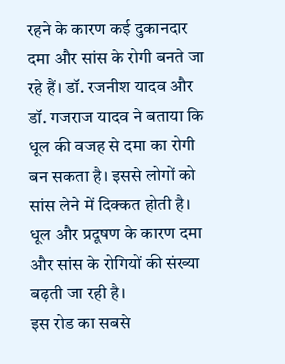रहने के कारण कई दुकानदार दमा और सांस के रोगी बनते जा रहे हैं। डॉ. रजनीश यादव और डॉ. गजराज यादव ने बताया कि धूल की वजह से दमा का रोगी बन सकता है। इससे लोगों को सांस लेने में दिक्कत होती है। धूल और प्रदूषण के कारण दमा और सांस के रोगियों की संख्या बढ़ती जा रही है।
इस रोड का सबसे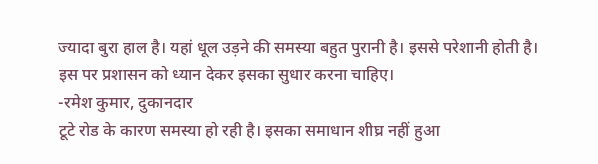ज्यादा बुरा हाल है। यहां धूल उड़ने की समस्या बहुत पुरानी है। इससे परेशानी होती है। इस पर प्रशासन को ध्यान देकर इसका सुधार करना चाहिए।
-रमेश कुमार, दुकानदार
टूटे रोड के कारण समस्या हो रही है। इसका समाधान शीघ्र नहीं हुआ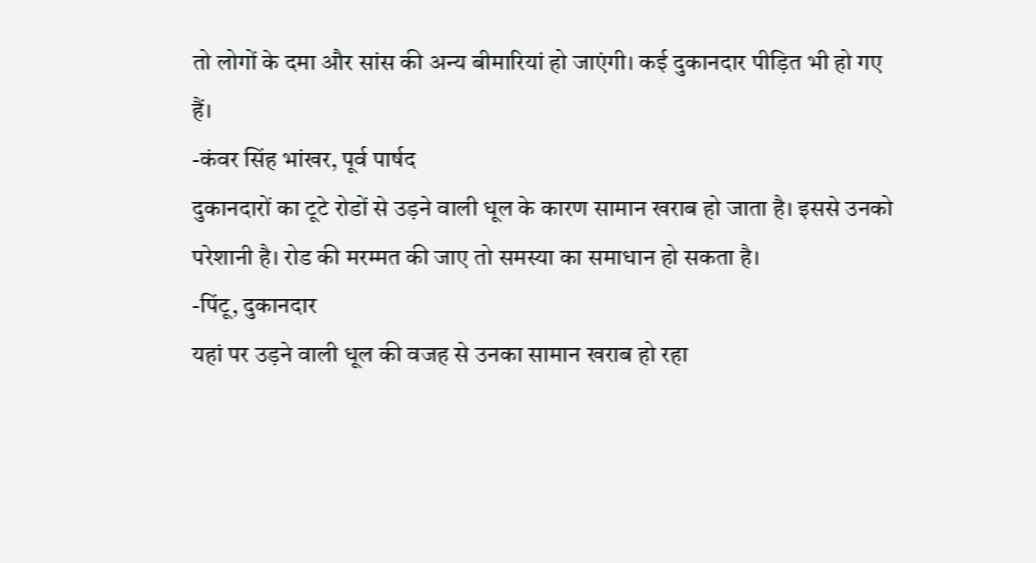तो लोगों के दमा और सांस की अन्य बीमारियां हो जाएंगी। कई दुकानदार पीड़ित भी हो गए हैं।
-कंवर सिंह भांखर, पूर्व पार्षद
दुकानदारों का टूटे रोडों से उड़ने वाली धूल के कारण सामान खराब हो जाता है। इससे उनको परेशानी है। रोड की मरम्मत की जाए तो समस्या का समाधान हो सकता है।
-पिंटू, दुकानदार
यहां पर उड़ने वाली धूल की वजह से उनका सामान खराब हो रहा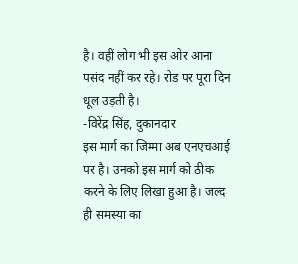है। वहीं लोग भी इस ओर आना पसंद नहीं कर रहे। रोड पर पूरा दिन धूल उड़ती है।
-विरेंद्र सिंह, दुकानदार
इस मार्ग का जिम्मा अब एनएचआई पर है। उनको इस मार्ग को ठीक करने के लिए लिखा हुआ है। जल्द ही समस्या का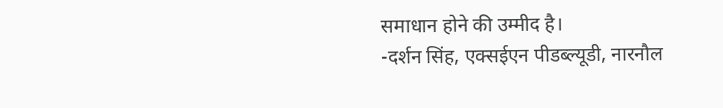समाधान होने की उम्मीद है।
-दर्शन सिंह, एक्सईएन पीडब्ल्यूडी, नारनौल